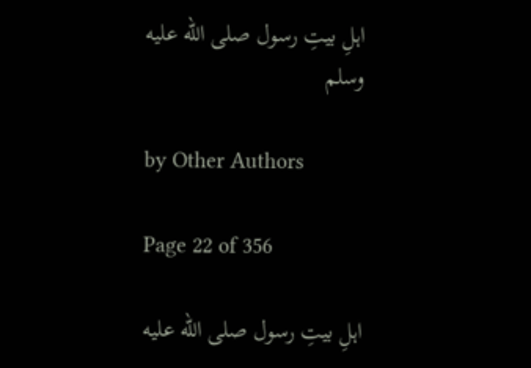اہلِ بیتِ رسول صلى الله عليه وسلم

by Other Authors

Page 22 of 356

اہلِ بیتِ رسول صلى الله عليه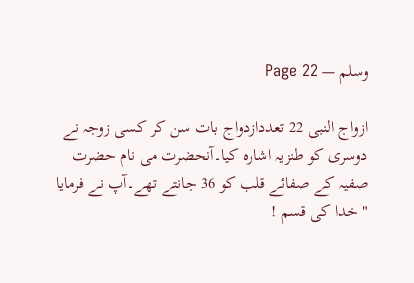وسلم — Page 22

ازواج النبی 22 تعددازدواج بات سن کر کسی زوجہ نے دوسری کو طنزیہ اشارہ کیا۔آنحضرت می نام حضرت صفیہ کے صفائے قلب کو 36 جانتے تھے۔آپ نے فرمایا " خدا کی قسم !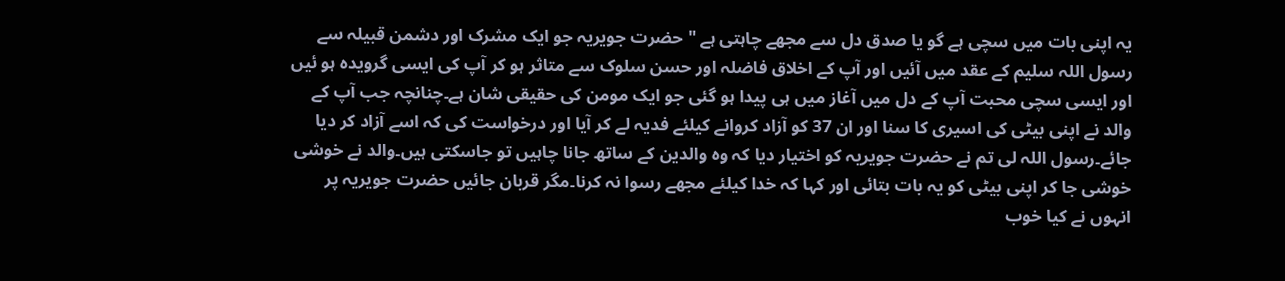یہ اپنی بات میں سچی ہے گو یا صدق دل سے مجھے چاہتی ہے " حضرت جویریہ جو ایک مشرک اور دشمن قبیلہ سے رسول اللہ سلیم کے عقد میں آئیں اور آپ کے اخلاق فاضلہ اور حسن سلوک سے متاثر ہو کر آپ کی ایسی گرویدہ ہو ئیں اور ایسی سچی محبت آپ کے دل میں آغاز میں ہی پیدا ہو گئی جو ایک مومن کی حقیقی شان ہے۔چنانچہ جب آپ کے والد نے اپنی بیٹی کی اسیری کا سنا اور ان 37 کو آزاد کروانے کیلئے فدیہ لے کر آیا اور درخواست کی کہ اسے آزاد کر دیا جائے۔رسول اللہ لی تم نے حضرت جویریہ کو اختیار دیا کہ وہ والدین کے ساتھ جانا چاہیں تو جاسکتی ہیں۔والد نے خوشی خوشی جا کر اپنی بیٹی کو یہ بات بتائی اور کہا کہ خدا کیلئے مجھے رسوا نہ کرنا۔مگر قربان جائیں حضرت جویریہ پر انہوں نے کیا خوب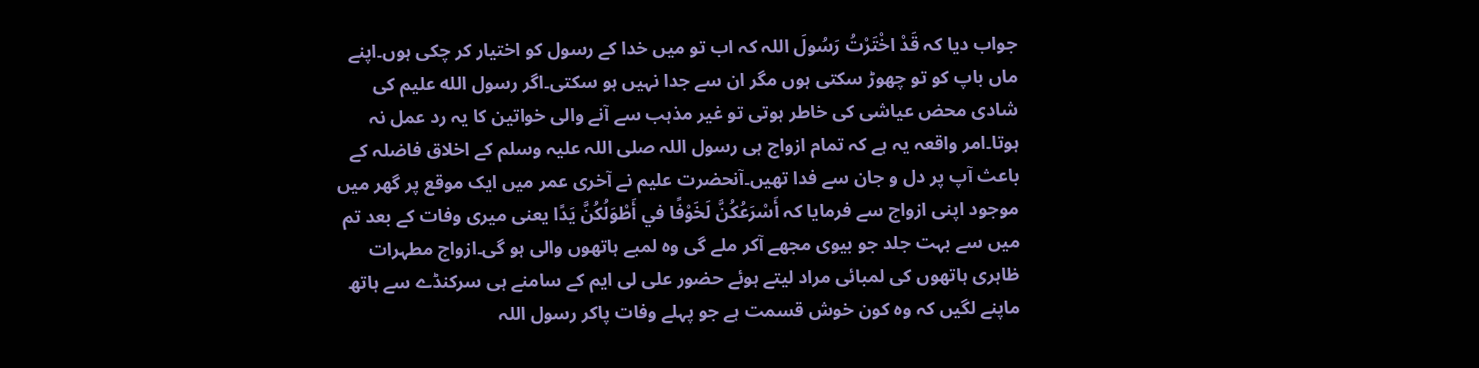جواب دیا کہ قَدْ اخْتَرْتُ رَسُولَ اللہ کہ اب تو میں خدا کے رسول کو اختیار کر چکی ہوں۔اپنے ماں باپ کو تو چھوڑ سکتی ہوں مگر ان سے جدا نہیں ہو سکتی۔اگر رسول الله علیم کی شادی محض عیاشی کی خاطر ہوتی تو غیر مذہب سے آنے والی خواتین کا یہ رد عمل نہ ہوتا۔امر واقعہ یہ ہے کہ تمام ازواج ہی رسول اللہ صلی اللہ علیہ وسلم کے اخلاق فاضلہ کے باعث آپ پر دل و جان سے فدا تھیں۔آنحضرت علیم نے آخری عمر میں ایک موقع پر گھر میں موجود اپنی ازواج سے فرمایا کہ أَسْرَعُكُنَّ لَخَوْفًا في أَطْوَلُكُنَّ يَدًا یعنی میری وفات کے بعد تم میں سے بہت جلد جو بیوی مجھے آکر ملے گی وہ لمبے ہاتھوں والی ہو گی۔ازواج مطہرات ظاہری ہاتھوں کی لمبائی مراد لیتے ہوئے حضور علی لی ایم کے سامنے ہی سرکنڈے سے ہاتھ ماپنے لگیں کہ وہ کون خوش قسمت ہے جو پہلے وفات پاکر رسول اللہ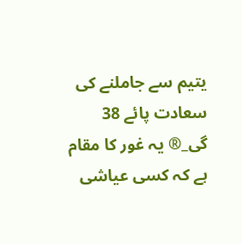یتیم سے جاملنے کی سعادت پائے 38 گی_® یہ غور کا مقام ہے کہ کسی عیاشی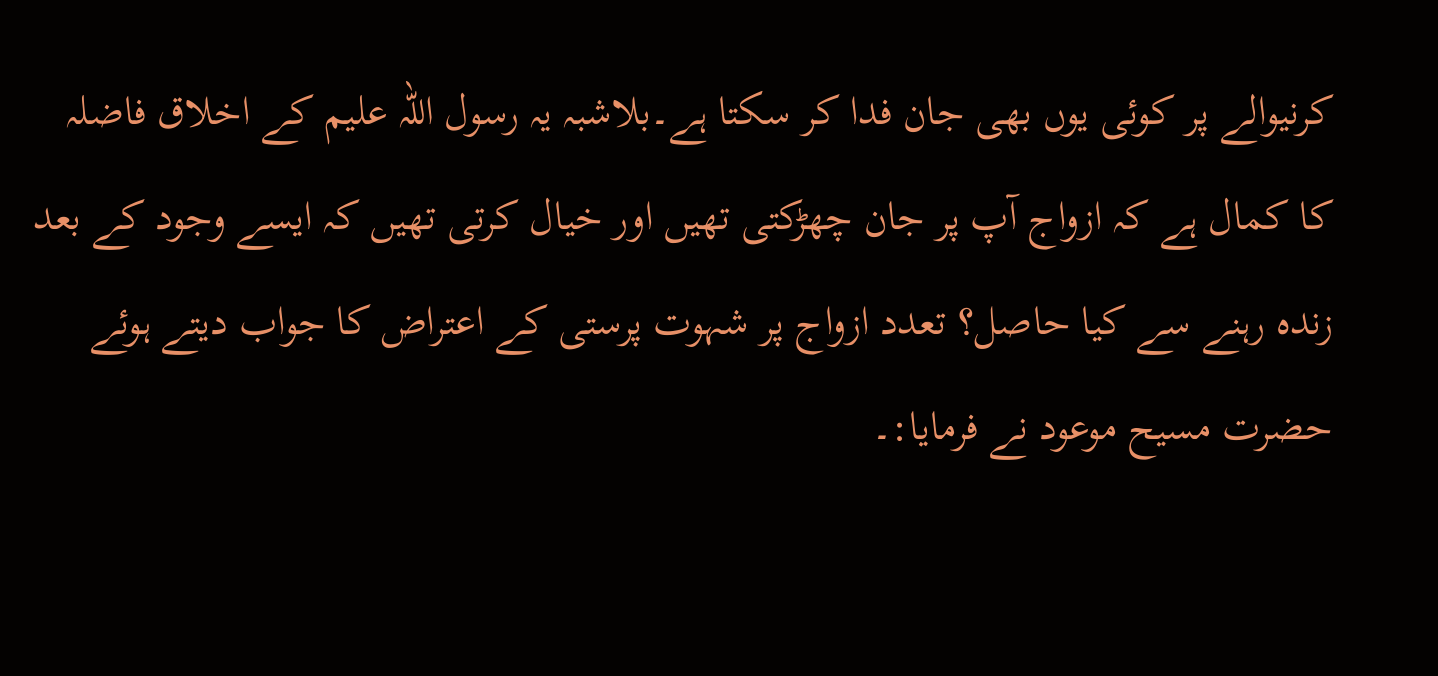کرنیوالے پر کوئی یوں بھی جان فدا کر سکتا ہے۔بلاشبہ یہ رسول اللہ علیم کے اخلاق فاضلہ کا کمال ہے کہ ازواج آپ پر جان چھڑکتی تھیں اور خیال کرتی تھیں کہ ایسے وجود کے بعد زندہ رہنے سے کیا حاصل؟ تعدد ازواج پر شہوت پرستی کے اعتراض کا جواب دیتے ہوئے حضرت مسیح موعود نے فرمایا:۔